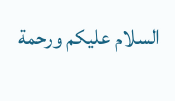السلام عليكم ورحمة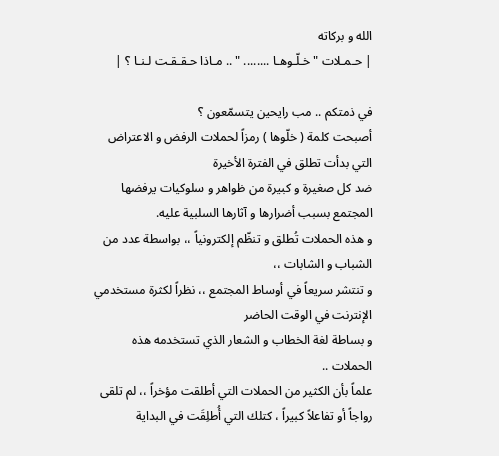الله و بركاته
| حـمـلات " خـلّـوهـا ........ " .. مـاذا حـقـقـت لـنـا ؟ |

في ذمتكم .. مب رايحين يتسمّعون ؟
أصبحت كلمة ( خلّوها ) رمزاً لحملات الرفض و الاعتراض التي بدأت تطلق في الفترة الأخيرة
ضد كل صغيرة و كبيرة من ظواهر و سلوكيات يرفضها المجتمع بسبب أضرارها و آثارها السلبية عليه.
و هذه الحملات تُطلق و تنظّم إلكترونياً ،، بواسطة عدد من الشباب و الشابات ،،
و تنتشر سريعاً في أوساط المجتمع ،، نظراً لكثرة مستخدمي الإنترنت في الوقت الحاضر
و بساطة لغة الخطاب و الشعار الذي تستخدمه هذه الحملات ..
علماً بأن الكثير من الحملات التي أطلقت مؤخراً ،، لم تلقى رواجاً أو تفاعلاً كبيراً ، كتلك التي أُطلِقَت في البداية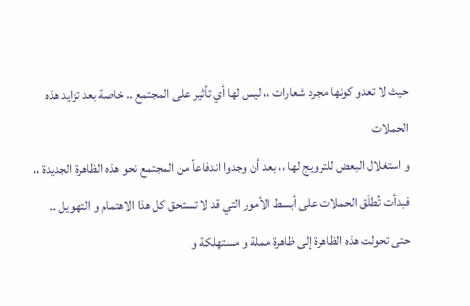حيث لا تعدو كونها مجرد شعارات ،، ليس لها أي تأثير على المجتمع .. خاصة بعد تزايد هذه الحملات
و استغلال البعض للترويج لها ،، بعد أن وجدوا اندفاعاً من المجتمع نحو هذه الظاهرة الجديدة ،،
فبدأت تُطلَق الحملات على أبسط الأمور التي قد لا تستحق كل هذا الاهتمام و التهويل ..
حتى تحولت هذه الظاهرة إلى ظاهرة مملة و مستهلكة و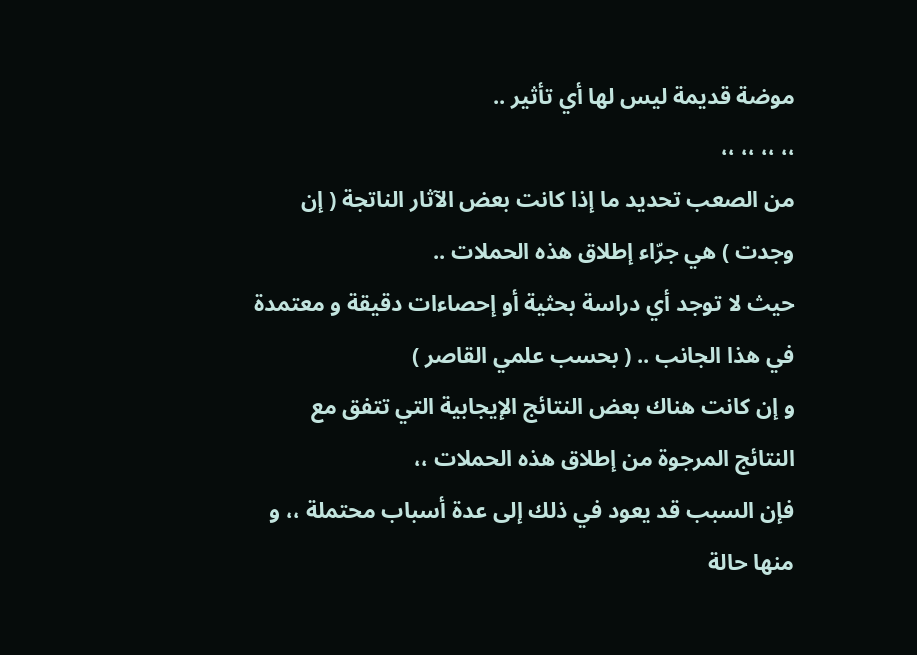موضة قديمة ليس لها أي تأثير ..
،، ،، ،، ،،
من الصعب تحديد ما إذا كانت بعض الآثار الناتجة ( إن وجدت ) هي جرّاء إطلاق هذه الحملات ..
حيث لا توجد أي دراسة بحثية أو إحصاءات دقيقة و معتمدة في هذا الجانب .. ( بحسب علمي القاصر )
و إن كانت هناك بعض النتائج الإيجابية التي تتفق مع النتائج المرجوة من إطلاق هذه الحملات ،،
فإن السبب قد يعود في ذلك إلى عدة أسباب محتملة ،، و منها حالة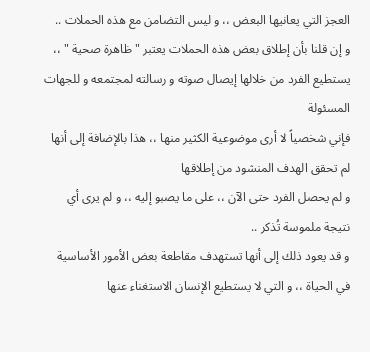العجز التي يعانيها البعض ،، و ليس التضامن مع هذه الحملات ..
و إن قلنا بأن إطلاق بعض هذه الحملات يعتبر " ظاهرة صحية " ،، يستطيع الفرد من خلالها إيصال صوته و رسالته لمجتمعه و للجهات المسئولة
فإني شخصياً لا أرى موضوعية الكثير منها ،، هذا بالإضافة إلى أنها لم تحقق الهدف المنشود من إطلاقها
و لم يحصل الفرد حتى الآن ،، على ما يصبو إليه ،، و لم يرى أي نتيجة ملموسة تُذكر ..
و قد يعود ذلك إلى أنها تستهدف مقاطعة بعض الأمور الأساسية في الحياة ،، و التي لا يستطيع الإنسان الاستغناء عنها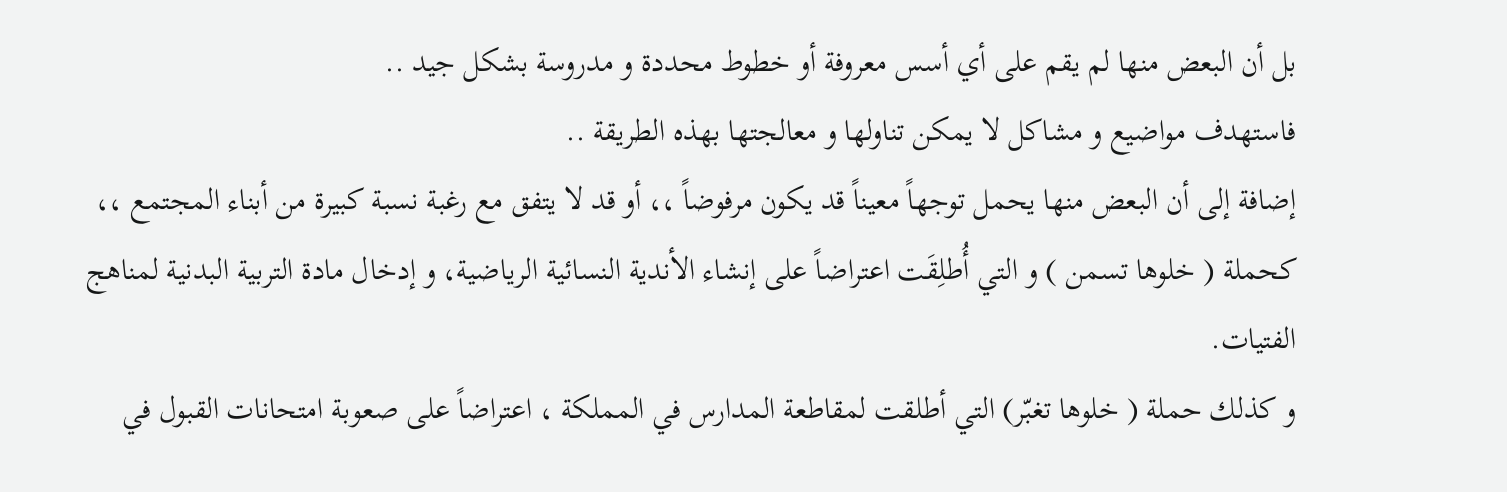بل أن البعض منها لم يقم على أي أسس معروفة أو خطوط محددة و مدروسة بشكل جيد ..
فاستهدف مواضيع و مشاكل لا يمكن تناولها و معالجتها بهذه الطريقة ..
إضافة إلى أن البعض منها يحمل توجهاً معيناً قد يكون مرفوضاً ،، أو قد لا يتفق مع رغبة نسبة كبيرة من أبناء المجتمع ،،
كحملة ( خلوها تسمن ) و التي أُطلِقَت اعتراضاً على إنشاء الأندية النسائية الرياضية، و إدخال مادة التربية البدنية لمناهج الفتيات.
و كذلك حملة ( خلوها تغبّر) التي أطلقت لمقاطعة المدارس في المملكة ، اعتراضاً على صعوبة امتحانات القبول في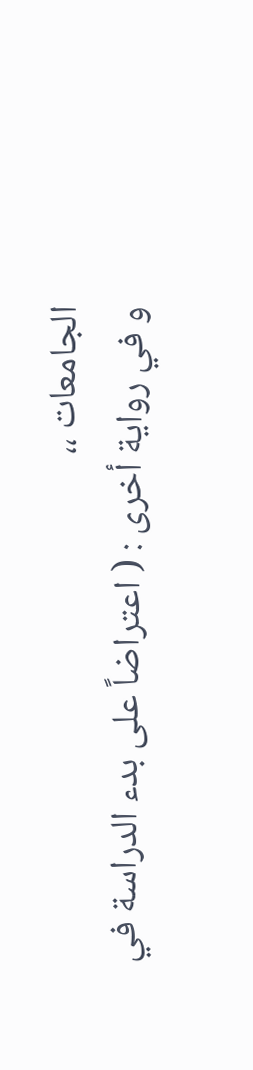الجامعات ،،
و في رواية أخرى : ( اعتراضاً على بدء الدراسة في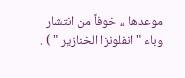موعدها ،، خوفاً من انتشار وباء " انفلونزا الخنازير " ) .